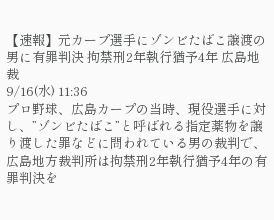【速報】元カープ選手にゾンビたばこ譲渡の男に有罪判決 拘禁刑2年執行猶予4年 広島地裁
9/16(水) 11:36
プロ野球、広島カープの当時、現役選手に対し、”ゾンビたばこ”と呼ばれる指定薬物を譲り渡した罪などに問われている男の裁判で、広島地方裁判所は拘禁刑2年執行猶予4年の有罪判決を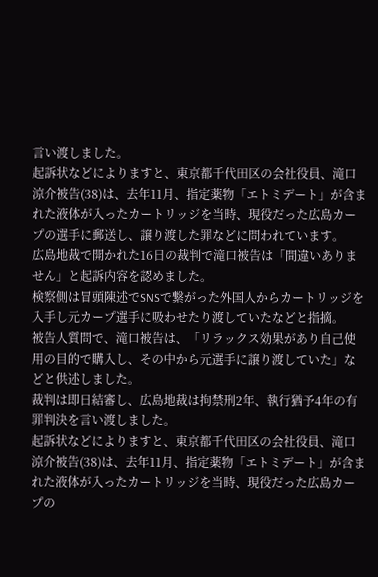言い渡しました。
起訴状などによりますと、東京都千代田区の会社役員、滝口涼介被告(38)は、去年11月、指定薬物「エトミデート」が含まれた液体が入ったカートリッジを当時、現役だった広島カープの選手に郵送し、譲り渡した罪などに問われています。
広島地裁で開かれた16日の裁判で滝口被告は「間違いありません」と起訴内容を認めました。
検察側は冒頭陳述でSNSで繋がった外国人からカートリッジを入手し元カープ選手に吸わせたり渡していたなどと指摘。
被告人質問で、滝口被告は、「リラックス効果があり自己使用の目的で購入し、その中から元選手に譲り渡していた」などと供述しました。
裁判は即日結審し、広島地裁は拘禁刑2年、執行猶予4年の有罪判決を言い渡しました。
起訴状などによりますと、東京都千代田区の会社役員、滝口涼介被告(38)は、去年11月、指定薬物「エトミデート」が含まれた液体が入ったカートリッジを当時、現役だった広島カープの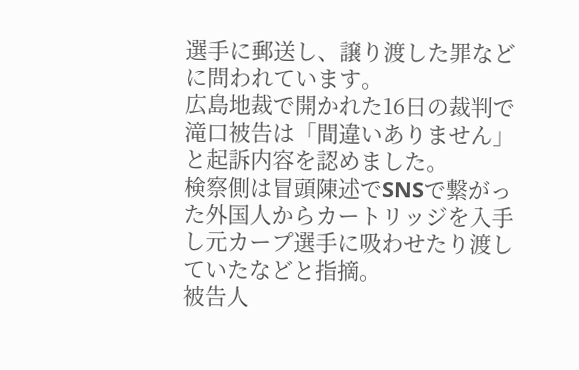選手に郵送し、譲り渡した罪などに問われています。
広島地裁で開かれた16日の裁判で滝口被告は「間違いありません」と起訴内容を認めました。
検察側は冒頭陳述でSNSで繋がった外国人からカートリッジを入手し元カープ選手に吸わせたり渡していたなどと指摘。
被告人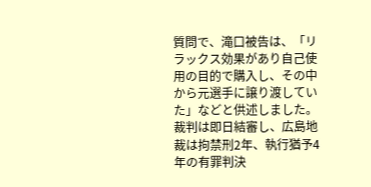質問で、滝口被告は、「リラックス効果があり自己使用の目的で購入し、その中から元選手に譲り渡していた」などと供述しました。
裁判は即日結審し、広島地裁は拘禁刑2年、執行猶予4年の有罪判決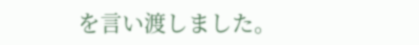を言い渡しました。